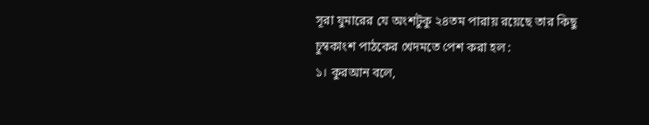সূরা যুমারের যে অংশটুকু ২৪তম পারায় রয়েছে তার কিছু চুম্বকাংশ পাঠকের খেদমতে পেশ করা হল :
১। কুরআন বলে,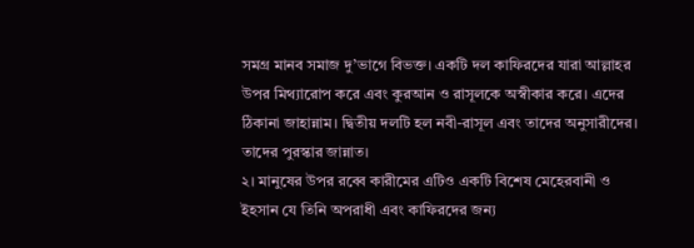সমগ্র মানব সমাজ দু’ভাগে বিভক্ত। একটি দল কাফিরদের যারা আল্লাহর উপর মিথ্যারোপ করে এবং কুরআন ও রাসূলকে অস্বীকার করে। এদের ঠিকানা জাহান্নাম। দ্বিতীয় দলটি হল নবী-রাসূল এবং তাদের অনুসারীদের। তাদের পুরস্কার জান্নাত।
২। মানুষের উপর রব্বে কারীমের এটিও একটি বিশেষ মেহেরবানী ও ইহসান যে তিনি অপরাধী এবং কাফিরদের জন্য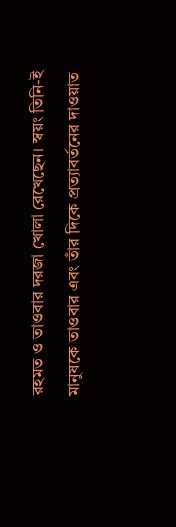রহমত ও তাওবার দরজা খোলা রেখেছেন। স্বয়ং তিনি-ই মানুষকে তাওবার এবং তাঁর দিকে প্রত্যাবর্তনের দাওয়াত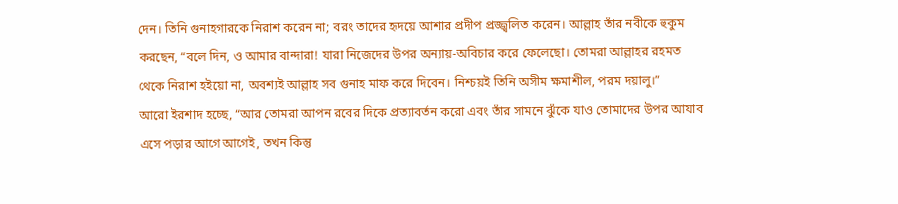দেন। তিনি গুনাহগারকে নিরাশ করেন না; বরং তাদের হৃদয়ে আশার প্রদীপ প্রজ্জ্বলিত করেন। আল্লাহ তাঁর নবীকে হুকুম করছেন, “বলে দিন, ও আমার বান্দারা! যারা নিজেদের উপর অন্যায়-অবিচার করে ফেলেছো। তোমরা আল্লাহর রহমত থেকে নিরাশ হইয়ো না, অবশ্যই আল্লাহ সব গুনাহ মাফ করে দিবেন। নিশ্চয়ই তিনি অসীম ক্ষমাশীল, পরম দয়ালু।”
আরো ইরশাদ হচ্ছে, “আর তোমরা আপন রবের দিকে প্রত্যাবর্তন করো এবং তাঁর সামনে ঝুঁকে যাও তোমাদের উপর আযাব এসে পড়ার আগে আগেই, তখন কিন্তু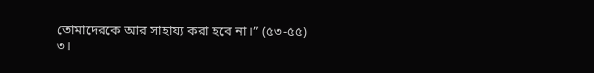তোমাদেরকে আর সাহায্য করা হবে না।” (৫৩-৫৫)
৩।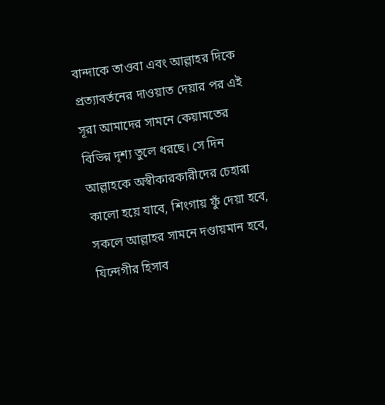বান্দাকে তাওবা এবং আল্লাহর দিকে প্রত্যাবর্তনের দাওয়াত দেয়ার পর এই সূরা আমাদের সামনে কেয়ামতের বিভিন্ন দৃশ্য তুলে ধরছে। সে দিন আল্লাহকে অস্বীকারকারীদের চেহারা কালো হয়ে যাবে, শিংগায় ফুঁ দেয়া হবে, সকলে আল্লাহর সামনে দণ্ডায়মান হবে, যিন্দেগীর হিসাব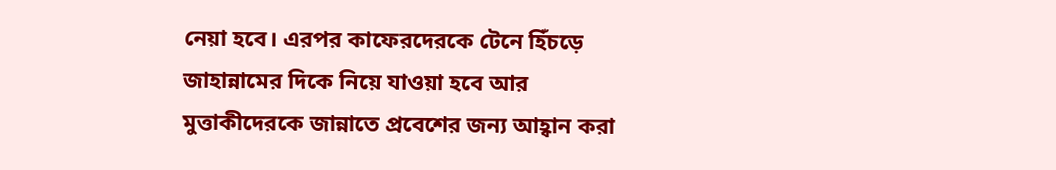নেয়া হবে। এরপর কাফেরদেরকে টেনে হিঁচড়ে জাহান্নামের দিকে নিয়ে যাওয়া হবে আর মুত্তাকীদেরকে জান্নাতে প্রবেশের জন্য আহ্বান করা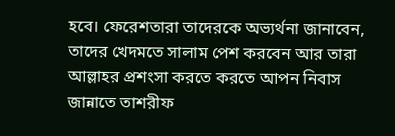হবে। ফেরেশতারা তাদেরকে অভ্যর্থনা জানাবেন, তাদের খেদমতে সালাম পেশ করবেন আর তারা আল্লাহর প্রশংসা করতে করতে আপন নিবাস জান্নাতে তাশরীফ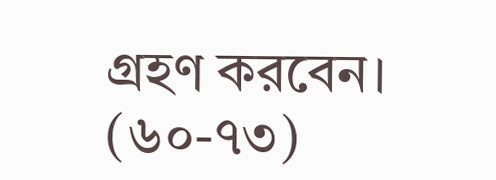গ্রহণ করবেন। (৬০-৭৩)